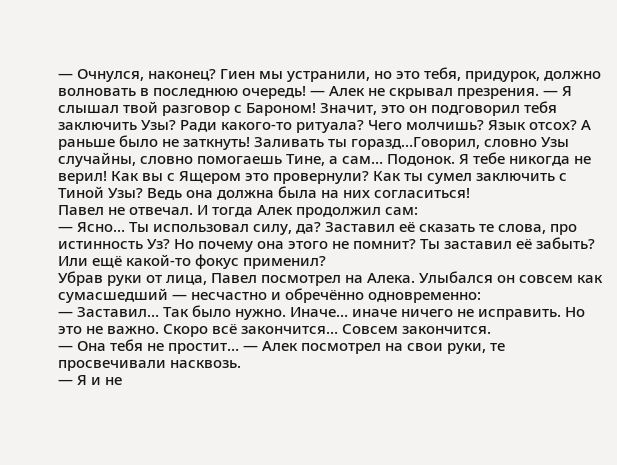— Очнулся, наконец? Гиен мы устранили, но это тебя, придурок, должно волновать в последнюю очередь! — Алек не скрывал презрения. — Я слышал твой разговор с Бароном! Значит, это он подговорил тебя заключить Узы? Ради какого-то ритуала? Чего молчишь? Язык отсох? А раньше было не заткнуть! Заливать ты горазд…Говорил, словно Узы случайны, словно помогаешь Тине, а сам… Подонок. Я тебе никогда не верил! Как вы с Ящером это провернули? Как ты сумел заключить с Тиной Узы? Ведь она должна была на них согласиться!
Павел не отвечал. И тогда Алек продолжил сам:
— Ясно… Ты использовал силу, да? Заставил её сказать те слова, про истинность Уз? Но почему она этого не помнит? Ты заставил её забыть? Или ещё какой-то фокус применил?
Убрав руки от лица, Павел посмотрел на Алека. Улыбался он совсем как сумасшедший — несчастно и обречённо одновременно:
— Заставил… Так было нужно. Иначе… иначе ничего не исправить. Но это не важно. Скоро всё закончится… Совсем закончится.
— Она тебя не простит… — Алек посмотрел на свои руки, те просвечивали насквозь.
— Я и не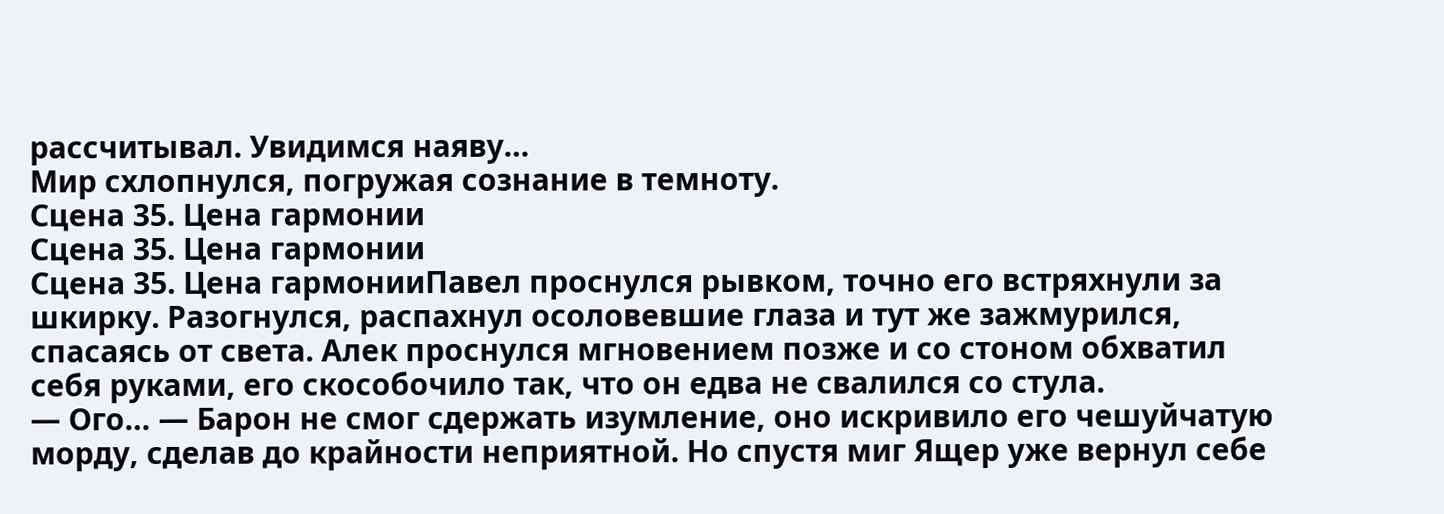рассчитывал. Увидимся наяву…
Мир схлопнулся, погружая сознание в темноту.
Сцена 35. Цена гармонии
Сцена 35. Цена гармонии
Сцена 35. Цена гармонииПавел проснулся рывком, точно его встряхнули за шкирку. Разогнулся, распахнул осоловевшие глаза и тут же зажмурился, спасаясь от света. Алек проснулся мгновением позже и со стоном обхватил себя руками, его скособочило так, что он едва не свалился со стула.
— Ого… — Барон не смог сдержать изумление, оно искривило его чешуйчатую морду, сделав до крайности неприятной. Но спустя миг Ящер уже вернул себе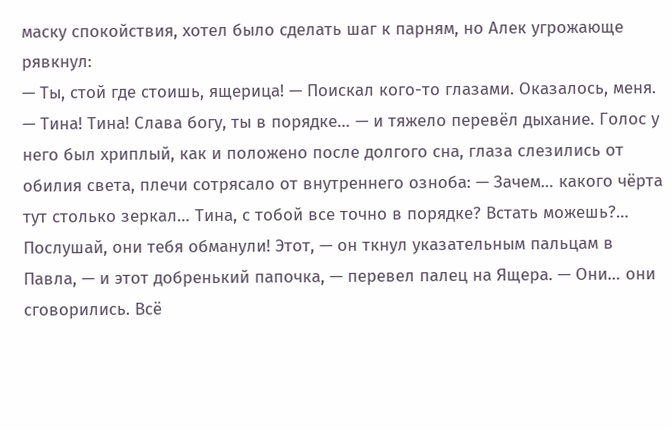маску спокойствия, хотел было сделать шаг к парням, но Алек угрожающе рявкнул:
— Ты, стой где стоишь, ящерица! — Поискал кого-то глазами. Оказалось, меня. — Тина! Тина! Слава богу, ты в порядке… — и тяжело перевёл дыхание. Голос у него был хриплый, как и положено после долгого сна, глаза слезились от обилия света, плечи сотрясало от внутреннего озноба: — Зачем… какого чёрта тут столько зеркал… Тина, с тобой все точно в порядке? Встать можешь?… Послушай, они тебя обманули! Этот, — он ткнул указательным пальцам в Павла, — и этот добренький папочка, — перевел палец на Ящера. — Они… они сговорились. Всё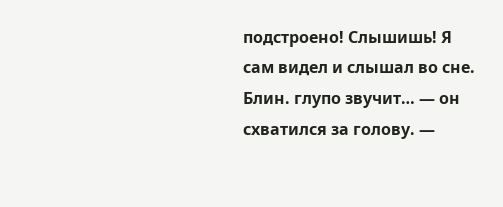подстроено! Слышишь! Я сам видел и слышал во сне. Блин. глупо звучит… — он схватился за голову. —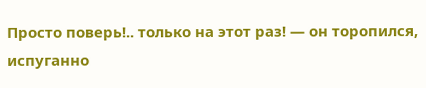Просто поверь!.. только на этот раз! — он торопился, испуганно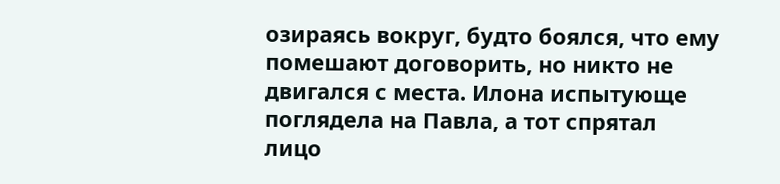озираясь вокруг, будто боялся, что ему помешают договорить, но никто не двигался с места. Илона испытующе поглядела на Павла, а тот спрятал лицо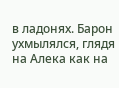в ладонях. Барон ухмылялся, глядя на Алека как на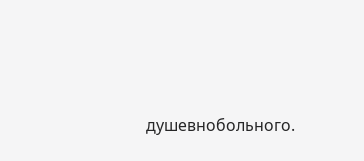душевнобольного.